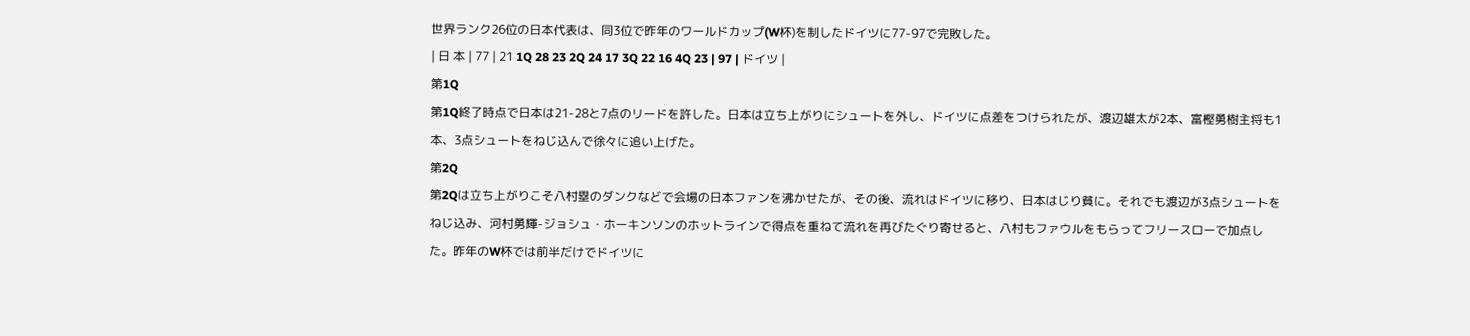世界ランク26位の日本代表は、同3位で昨年のワールドカップ(W杯)を制したドイツに77-97で完敗した。
| 日 本 | 77 | 21 1Q 28 23 2Q 24 17 3Q 22 16 4Q 23 | 97 | ドイツ |
第1Q
第1Q終了時点で日本は21-28と7点のリードを許した。日本は立ち上がりにシュートを外し、ドイツに点差をつけられたが、渡辺雄太が2本、富樫勇樹主将も1本、3点シュートをねじ込んで徐々に追い上げた。
第2Q
第2Qは立ち上がりこそ八村塁のダンクなどで会場の日本ファンを沸かせたが、その後、流れはドイツに移り、日本はじり貧に。それでも渡辺が3点シュートをねじ込み、河村勇輝-ジョシュ・ホーキンソンのホットラインで得点を重ねて流れを再びたぐり寄せると、八村もファウルをもらってフリースローで加点した。昨年のW杯では前半だけでドイツに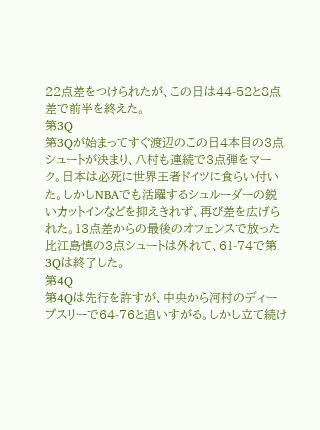22点差をつけられたが、この日は44-52と8点差で前半を終えた。
第3Q
第3Qが始まってすぐ渡辺のこの日4本目の3点シュートが決まり、八村も連続で3点弾をマーク。日本は必死に世界王者ドイツに食らい付いた。しかしNBAでも活躍するシュルーダーの鋭いカットインなどを抑えきれず、再び差を広げられた。13点差からの最後のオフェンスで放った比江島慎の3点シュートは外れて、61-74で第3Qは終了した。
第4Q
第4Qは先行を許すが、中央から河村のディープスリーで64-76と追いすがる。しかし立て続け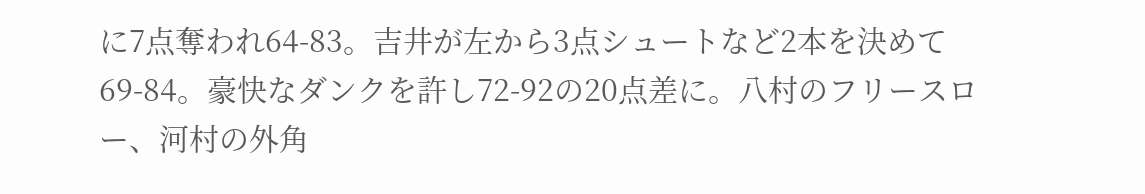に7点奪われ64-83。吉井が左から3点シュートなど2本を決めて69-84。豪快なダンクを許し72-92の20点差に。八村のフリースロー、河村の外角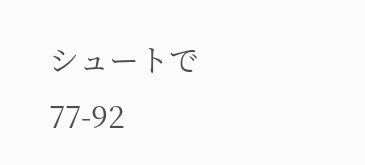シュートで77-92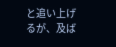と追い上げるが、及ば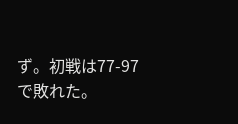ず。初戦は77-97で敗れた。